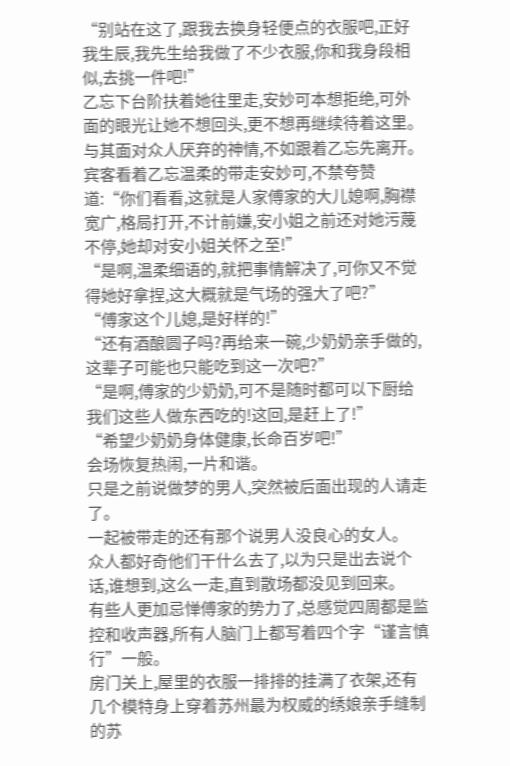“别站在这了,跟我去换身轻便点的衣服吧,正好我生辰,我先生给我做了不少衣服,你和我身段相似,去挑一件吧!”
乙忘下台阶扶着她往里走,安妙可本想拒绝,可外面的眼光让她不想回头,更不想再继续待着这里。
与其面对众人厌弃的神情,不如跟着乙忘先离开。
宾客看着乙忘温柔的带走安妙可,不禁夸赞道:“你们看看,这就是人家傅家的大儿媳啊,胸襟宽广,格局打开,不计前嫌,安小姐之前还对她污蔑不停,她却对安小姐关怀之至!”
“是啊,温柔细语的,就把事情解决了,可你又不觉得她好拿捏,这大概就是气场的强大了吧?”
“傅家这个儿媳,是好样的!”
“还有酒酿圆子吗?再给来一碗,少奶奶亲手做的,这辈子可能也只能吃到这一次吧?”
“是啊,傅家的少奶奶,可不是随时都可以下厨给我们这些人做东西吃的!这回,是赶上了!”
“希望少奶奶身体健康,长命百岁吧!”
会场恢复热闹,一片和谐。
只是之前说做梦的男人,突然被后面出现的人请走了。
一起被带走的还有那个说男人没良心的女人。
众人都好奇他们干什么去了,以为只是出去说个话,谁想到,这么一走,直到散场都没见到回来。
有些人更加忌惮傅家的势力了,总感觉四周都是监控和收声器,所有人脑门上都写着四个字“谨言慎行”一般。
房门关上,屋里的衣服一排排的挂满了衣架,还有几个模特身上穿着苏州最为权威的绣娘亲手缝制的苏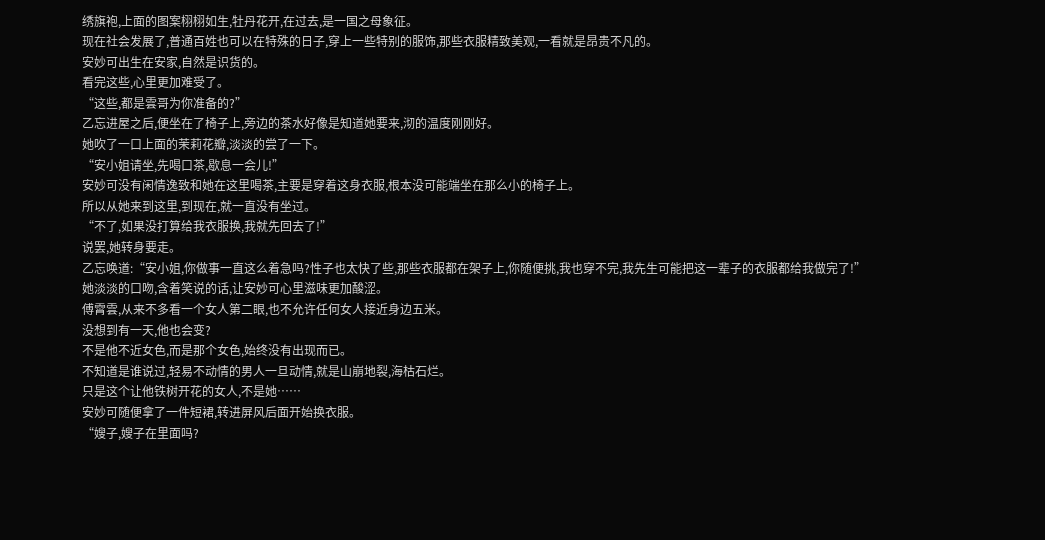绣旗袍,上面的图案栩栩如生,牡丹花开,在过去,是一国之母象征。
现在社会发展了,普通百姓也可以在特殊的日子,穿上一些特别的服饰,那些衣服精致美观,一看就是昂贵不凡的。
安妙可出生在安家,自然是识货的。
看完这些,心里更加难受了。
“这些,都是雲哥为你准备的?”
乙忘进屋之后,便坐在了椅子上,旁边的茶水好像是知道她要来,沏的温度刚刚好。
她吹了一口上面的茉莉花瓣,淡淡的尝了一下。
“安小姐请坐,先喝口茶,歇息一会儿!”
安妙可没有闲情逸致和她在这里喝茶,主要是穿着这身衣服,根本没可能端坐在那么小的椅子上。
所以从她来到这里,到现在,就一直没有坐过。
“不了,如果没打算给我衣服换,我就先回去了!”
说罢,她转身要走。
乙忘唤道:“安小姐,你做事一直这么着急吗?性子也太快了些,那些衣服都在架子上,你随便挑,我也穿不完,我先生可能把这一辈子的衣服都给我做完了!”
她淡淡的口吻,含着笑说的话,让安妙可心里滋味更加酸涩。
傅霄雲,从来不多看一个女人第二眼,也不允许任何女人接近身边五米。
没想到有一天,他也会变?
不是他不近女色,而是那个女色,始终没有出现而已。
不知道是谁说过,轻易不动情的男人一旦动情,就是山崩地裂,海枯石烂。
只是这个让他铁树开花的女人,不是她……
安妙可随便拿了一件短裙,转进屏风后面开始换衣服。
“嫂子,嫂子在里面吗?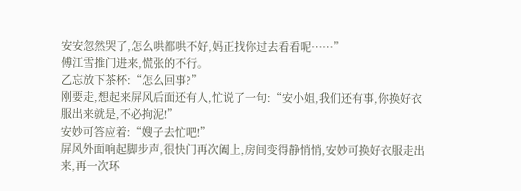安安忽然哭了,怎么哄都哄不好,妈正找你过去看看呢……”
傅江雪推门进来,慌张的不行。
乙忘放下茶杯:“怎么回事?”
刚要走,想起来屏风后面还有人,忙说了一句:“安小姐,我们还有事,你换好衣服出来就是,不必拘泥!”
安妙可答应着:“嫂子去忙吧!”
屏风外面响起脚步声,很快门再次阖上,房间变得静悄悄,安妙可换好衣服走出来,再一次环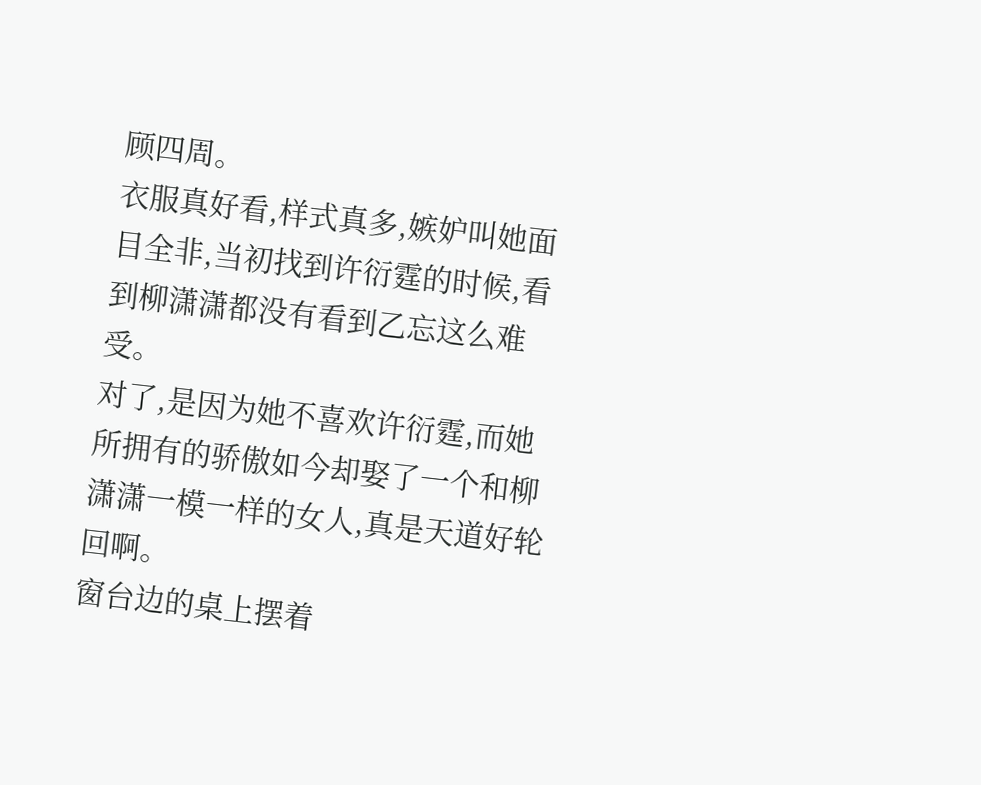顾四周。
衣服真好看,样式真多,嫉妒叫她面目全非,当初找到许衍霆的时候,看到柳潇潇都没有看到乙忘这么难受。
对了,是因为她不喜欢许衍霆,而她所拥有的骄傲如今却娶了一个和柳潇潇一模一样的女人,真是天道好轮回啊。
窗台边的桌上摆着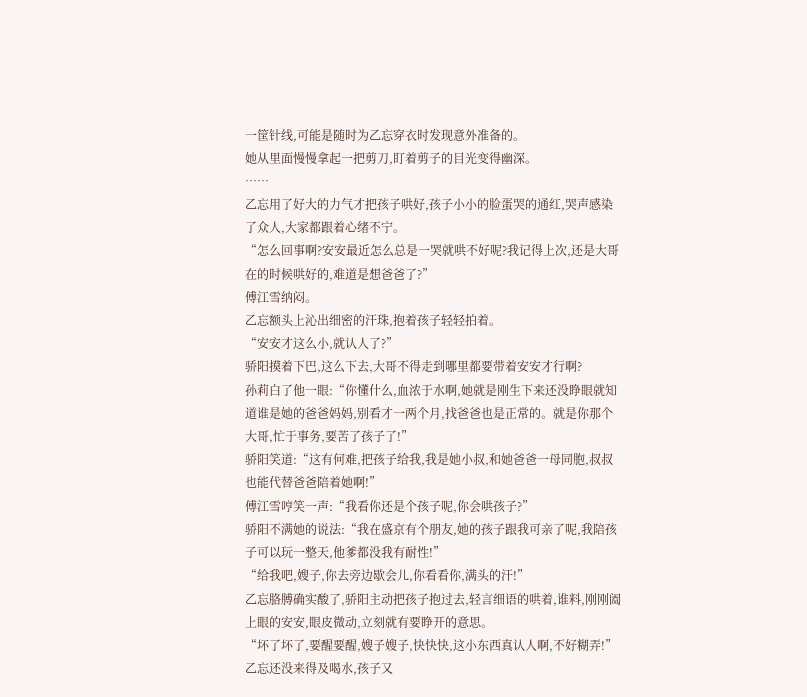一筐针线,可能是随时为乙忘穿衣时发现意外准备的。
她从里面慢慢拿起一把剪刀,盯着剪子的目光变得幽深。
……
乙忘用了好大的力气才把孩子哄好,孩子小小的脸蛋哭的通红,哭声感染了众人,大家都跟着心绪不宁。
“怎么回事啊?安安最近怎么总是一哭就哄不好呢?我记得上次,还是大哥在的时候哄好的,难道是想爸爸了?”
傅江雪纳闷。
乙忘额头上沁出细密的汗珠,抱着孩子轻轻拍着。
“安安才这么小,就认人了?”
骄阳摸着下巴,这么下去,大哥不得走到哪里都要带着安安才行啊?
孙莉白了他一眼:“你懂什么,血浓于水啊,她就是刚生下来还没睁眼就知道谁是她的爸爸妈妈,别看才一两个月,找爸爸也是正常的。就是你那个大哥,忙于事务,要苦了孩子了!”
骄阳笑道:“这有何难,把孩子给我,我是她小叔,和她爸爸一母同胞,叔叔也能代替爸爸陪着她啊!”
傅江雪哼笑一声:“我看你还是个孩子呢,你会哄孩子?”
骄阳不满她的说法:“我在盛京有个朋友,她的孩子跟我可亲了呢,我陪孩子可以玩一整天,他爹都没我有耐性!”
“给我吧,嫂子,你去旁边歇会儿,你看看你,满头的汗!”
乙忘胳膊确实酸了,骄阳主动把孩子抱过去,轻言细语的哄着,谁料,刚刚阖上眼的安安,眼皮微动,立刻就有要睁开的意思。
“坏了坏了,要醒要醒,嫂子嫂子,快快快,这小东西真认人啊,不好糊弄!”
乙忘还没来得及喝水,孩子又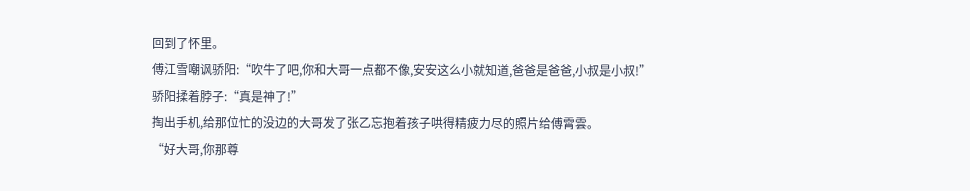回到了怀里。
傅江雪嘲讽骄阳:“吹牛了吧,你和大哥一点都不像,安安这么小就知道,爸爸是爸爸,小叔是小叔!”
骄阳揉着脖子:“真是神了!”
掏出手机,给那位忙的没边的大哥发了张乙忘抱着孩子哄得精疲力尽的照片给傅霄雲。
“好大哥,你那尊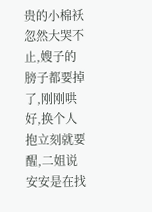贵的小棉袄忽然大哭不止,嫂子的膀子都要掉了,刚刚哄好,换个人抱立刻就要醒,二姐说安安是在找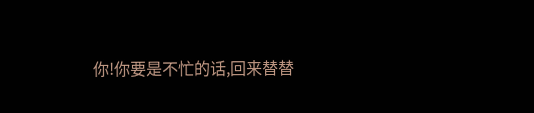你!你要是不忙的话,回来替替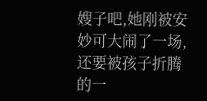嫂子吧,她刚被安妙可大闹了一场,还要被孩子折腾的一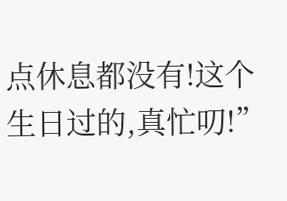点休息都没有!这个生日过的,真忙叨!”